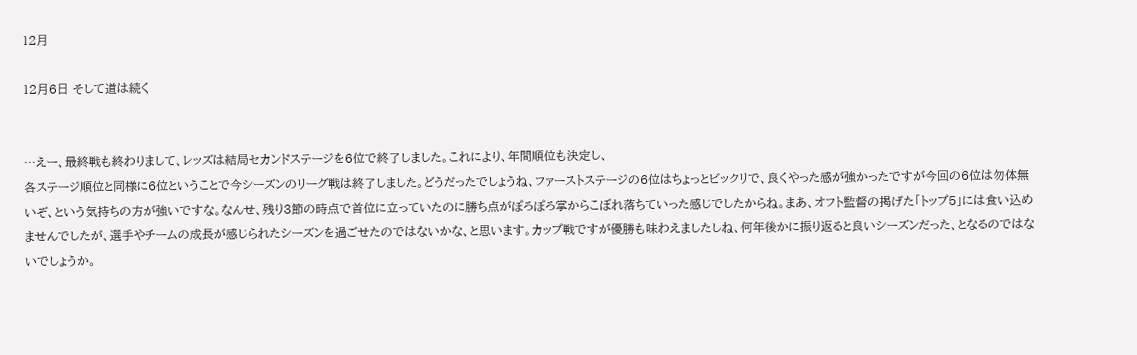12月

12月6日 そして道は続く


…えー、最終戦も終わりまして、レッズは結局セカンドステージを6位で終了しました。これにより、年間順位も決定し、
各ステージ順位と同様に6位ということで今シーズンのリーグ戦は終了しました。どうだったでしょうね、ファーストステージの6位はちょっとビックリで、良くやった感が強かったですが今回の6位は勿体無いぞ、という気持ちの方が強いですな。なんせ、残り3節の時点で首位に立っていたのに勝ち点がぽろぽろ掌からこぼれ落ちていった感じでしたからね。まあ、オフト監督の掲げた「トップ5」には食い込めませんでしたが、選手やチームの成長が感じられたシーズンを過ごせたのではないかな、と思います。カップ戦ですが優勝も味わえましたしね、何年後かに振り返ると良いシーズンだった、となるのではないでしょうか。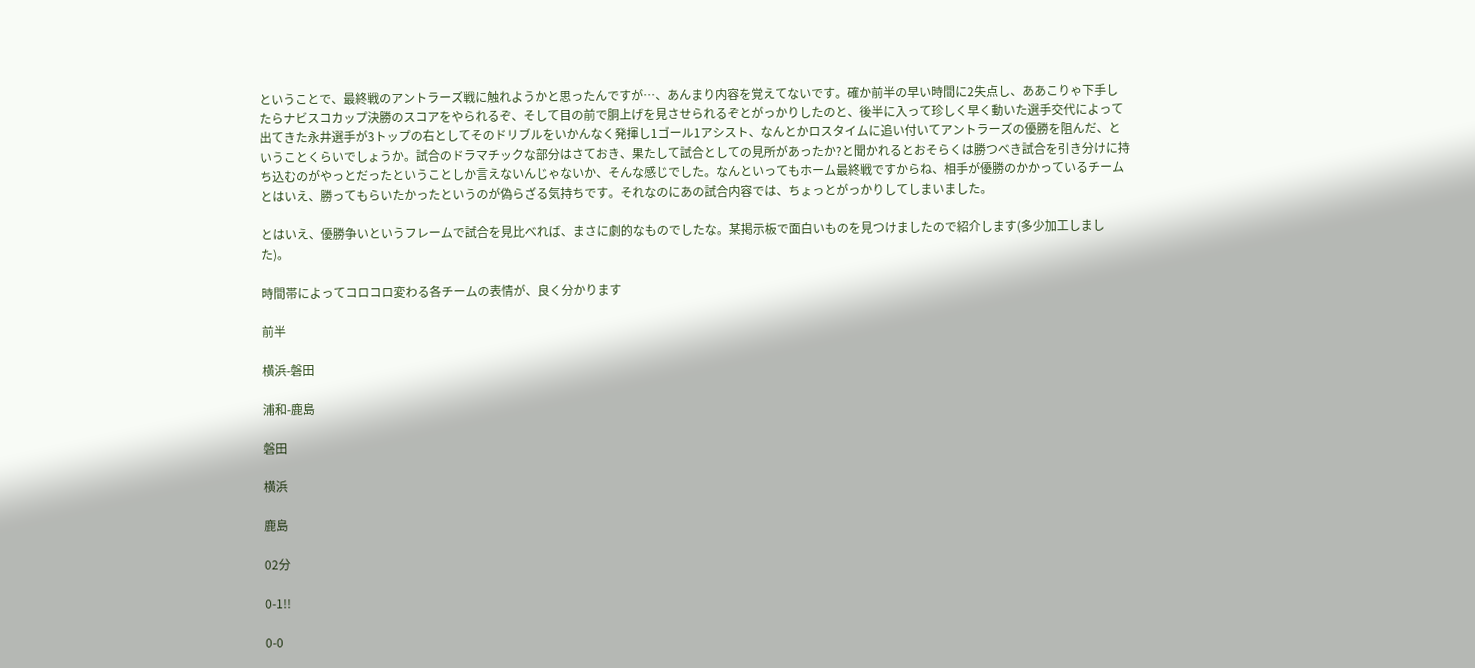ということで、最終戦のアントラーズ戦に触れようかと思ったんですが…、あんまり内容を覚えてないです。確か前半の早い時間に2失点し、ああこりゃ下手したらナビスコカップ決勝のスコアをやられるぞ、そして目の前で胴上げを見させられるぞとがっかりしたのと、後半に入って珍しく早く動いた選手交代によって出てきた永井選手が3トップの右としてそのドリブルをいかんなく発揮し1ゴール1アシスト、なんとかロスタイムに追い付いてアントラーズの優勝を阻んだ、ということくらいでしょうか。試合のドラマチックな部分はさておき、果たして試合としての見所があったか?と聞かれるとおそらくは勝つべき試合を引き分けに持ち込むのがやっとだったということしか言えないんじゃないか、そんな感じでした。なんといってもホーム最終戦ですからね、相手が優勝のかかっているチームとはいえ、勝ってもらいたかったというのが偽らざる気持ちです。それなのにあの試合内容では、ちょっとがっかりしてしまいました。

とはいえ、優勝争いというフレームで試合を見比べれば、まさに劇的なものでしたな。某掲示板で面白いものを見つけましたので紹介します(多少加工しました)。

時間帯によってコロコロ変わる各チームの表情が、良く分かります

前半

横浜-磐田

浦和-鹿島

磐田

横浜

鹿島

02分

0-1!!

0-0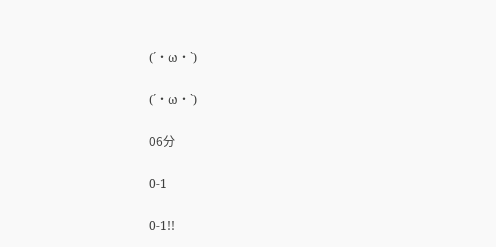(´・ω・`)

(´・ω・`)

06分

0-1

0-1!!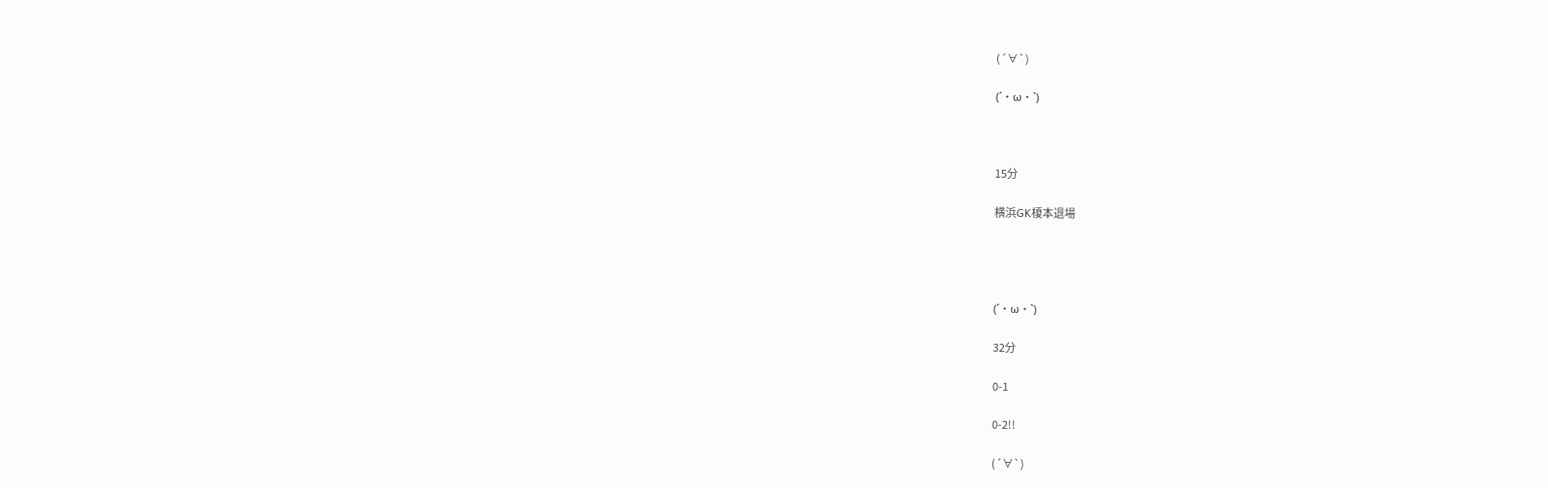(´∀`)

(´・ω・`)



15分

横浜GK榎本退場




(´・ω・`)

32分

0-1

0-2!!

(´∀`)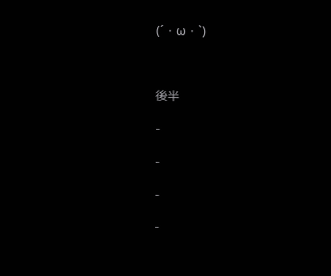(´・ω・`)



後半

-

-

-

-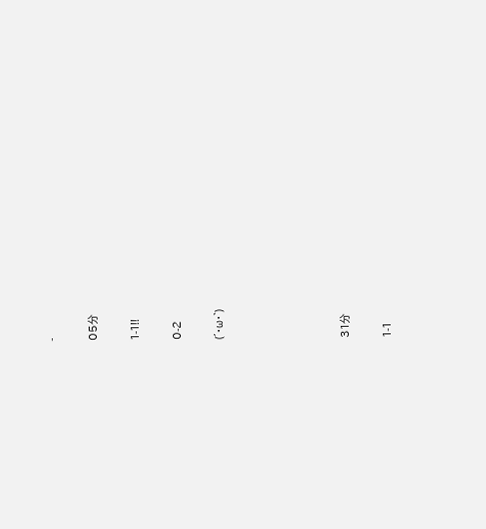-

05分

1-1!!

0-2

(´・ω・`)





31分

1-1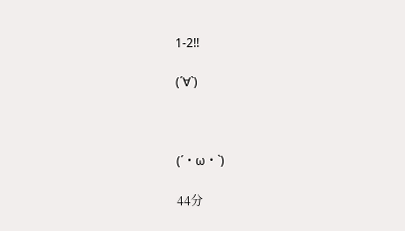1-2!!

(´∀`)



(´・ω・`)

44分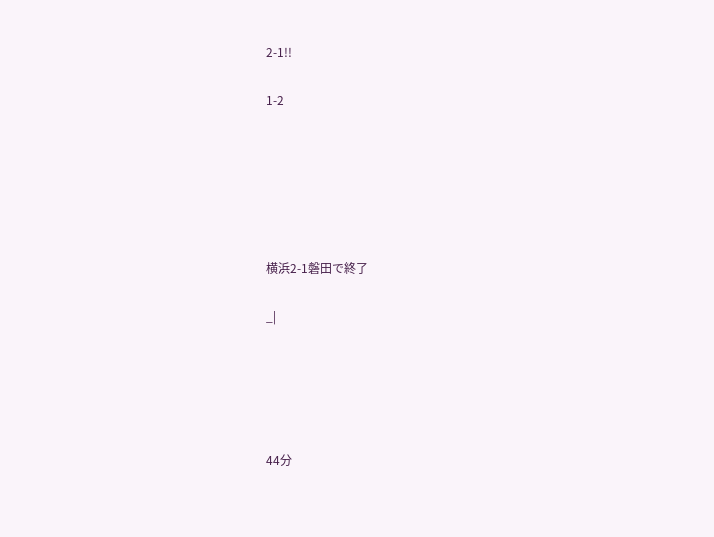2-1!!

1-2






横浜2-1磐田で終了

_|





44分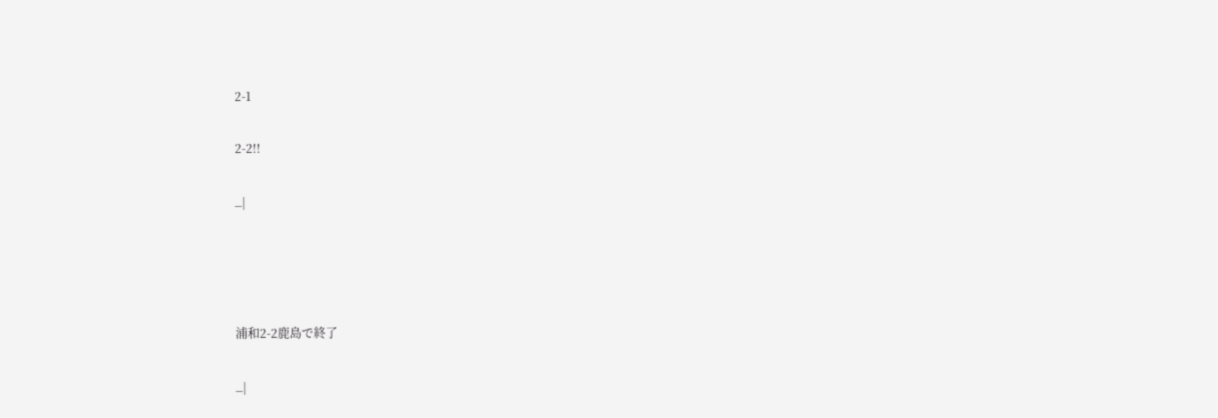2-1

2-2!!

_|




浦和2-2鹿島で終了

_|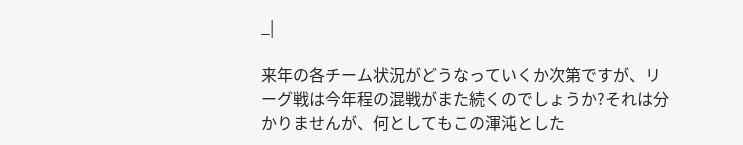_|

来年の各チーム状況がどうなっていくか次第ですが、リーグ戦は今年程の混戦がまた続くのでしょうか?それは分かりませんが、何としてもこの渾沌とした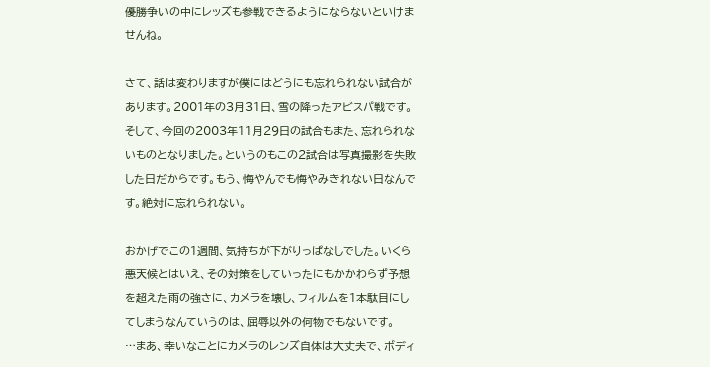優勝争いの中にレッズも参戦できるようにならないといけませんね。

さて、話は変わりますが僕にはどうにも忘れられない試合があります。2001年の3月31日、雪の降ったアビスパ戦です。そして、今回の2003年11月29日の試合もまた、忘れられないものとなりました。というのもこの2試合は写真撮影を失敗した日だからです。もう、悔やんでも悔やみきれない日なんです。絶対に忘れられない。

おかげでこの1週間、気持ちが下がりっぱなしでした。いくら悪天候とはいえ、その対策をしていったにもかかわらず予想を超えた雨の強さに、カメラを壊し、フィルムを1本駄目にしてしまうなんていうのは、屈辱以外の何物でもないです。
…まあ、幸いなことにカメラのレンズ自体は大丈夫で、ボディ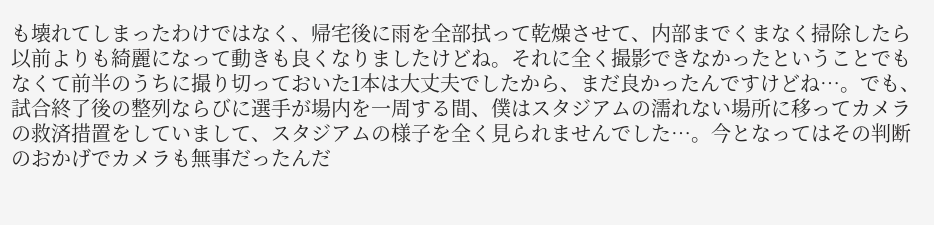も壊れてしまったわけではなく、帰宅後に雨を全部拭って乾燥させて、内部までくまなく掃除したら
以前よりも綺麗になって動きも良くなりましたけどね。それに全く撮影できなかったということでもなくて前半のうちに撮り切っておいた1本は大丈夫でしたから、まだ良かったんですけどね…。でも、試合終了後の整列ならびに選手が場内を一周する間、僕はスタジアムの濡れない場所に移ってカメラの救済措置をしていまして、スタジアムの様子を全く見られませんでした…。今となってはその判断のおかげでカメラも無事だったんだ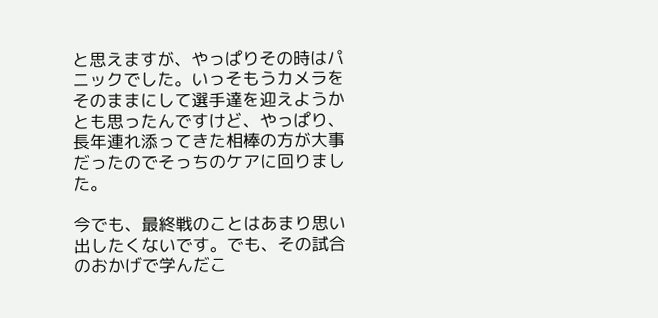と思えますが、やっぱりその時はパニックでした。いっそもうカメラをそのままにして選手達を迎えようかとも思ったんですけど、やっぱり、長年連れ添ってきた相棒の方が大事だったのでそっちのケアに回りました。

今でも、最終戦のことはあまり思い出したくないです。でも、その試合のおかげで学んだこ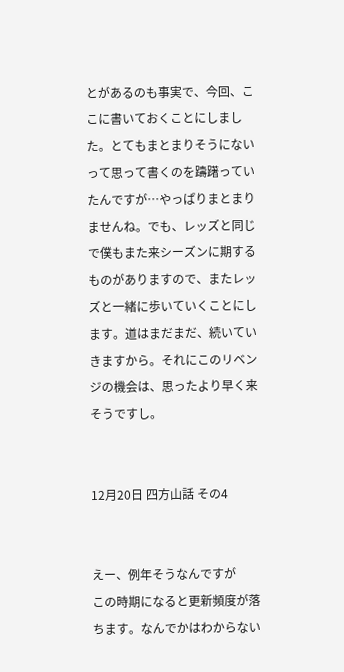とがあるのも事実で、今回、ここに書いておくことにしました。とてもまとまりそうにないって思って書くのを躊躇っていたんですが…やっぱりまとまりませんね。でも、レッズと同じで僕もまた来シーズンに期するものがありますので、またレッズと一緒に歩いていくことにします。道はまだまだ、続いていきますから。それにこのリベンジの機会は、思ったより早く来そうですし。


12月20日 四方山話 その4


えー、例年そうなんですが
この時期になると更新頻度が落ちます。なんでかはわからない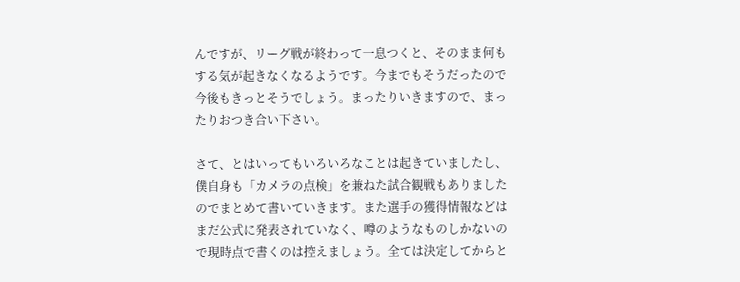んですが、リーグ戦が終わって一息つくと、そのまま何もする気が起きなくなるようです。今までもそうだったので今後もきっとそうでしょう。まったりいきますので、まったりおつき合い下さい。

さて、とはいってもいろいろなことは起きていましたし、僕自身も「カメラの点検」を兼ねた試合観戦もありましたのでまとめて書いていきます。また選手の獲得情報などはまだ公式に発表されていなく、噂のようなものしかないので現時点で書くのは控えましょう。全ては決定してからと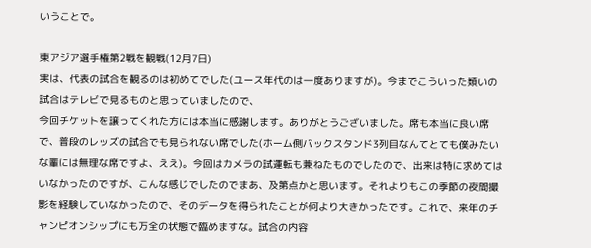いうことで。

東アジア選手権第2戦を観戦(12月7日)
実は、代表の試合を観るのは初めてでした(ユース年代のは一度ありますが)。今までこういった類いの試合はテレビで見るものと思っていましたので、
今回チケットを譲ってくれた方には本当に感謝します。ありがとうございました。席も本当に良い席で、普段のレッズの試合でも見られない席でした(ホーム側バックスタンド3列目なんてとても僕みたいな輩には無理な席ですよ、ええ)。今回はカメラの試運転も兼ねたものでしたので、出来は特に求めてはいなかったのですが、こんな感じでしたのでまあ、及第点かと思います。それよりもこの季節の夜間撮影を経験していなかったので、そのデータを得られたことが何より大きかったです。これで、来年のチャンピオンシップにも万全の状態で臨めますな。試合の内容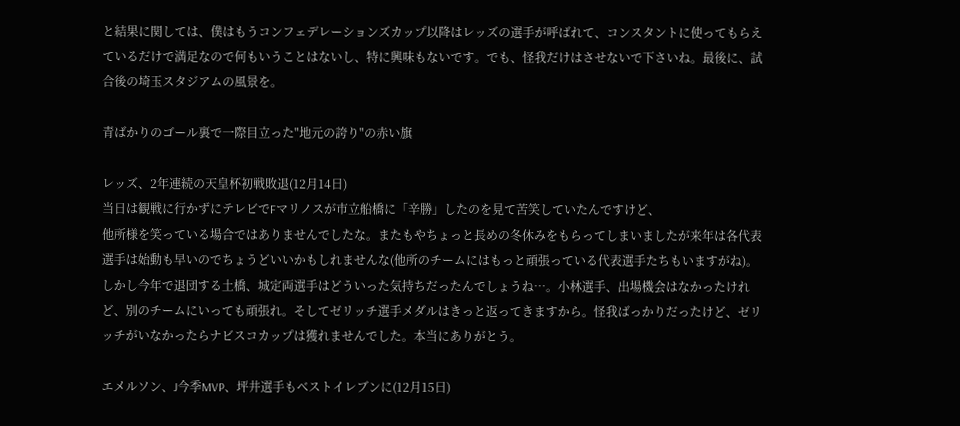と結果に関しては、僕はもうコンフェデレーションズカップ以降はレッズの選手が呼ばれて、コンスタントに使ってもらえているだけで満足なので何もいうことはないし、特に興味もないです。でも、怪我だけはさせないで下さいね。最後に、試合後の埼玉スタジアムの風景を。

青ばかりのゴール裏で一際目立った"地元の誇り"の赤い旗

レッズ、2年連続の天皇杯初戦敗退(12月14日)
当日は観戦に行かずにテレビでFマリノスが市立船橋に「辛勝」したのを見て苦笑していたんですけど、
他所様を笑っている場合ではありませんでしたな。またもやちょっと長めの冬休みをもらってしまいましたが来年は各代表選手は始動も早いのでちょうどいいかもしれませんな(他所のチームにはもっと頑張っている代表選手たちもいますがね)。しかし今年で退団する土橋、城定両選手はどういった気持ちだったんでしょうね…。小林選手、出場機会はなかったけれど、別のチームにいっても頑張れ。そしてゼリッチ選手メダルはきっと返ってきますから。怪我ばっかりだったけど、ゼリッチがいなかったらナビスコカップは獲れませんでした。本当にありがとう。

エメルソン、J今季MVP、坪井選手もベストイレブンに(12月15日)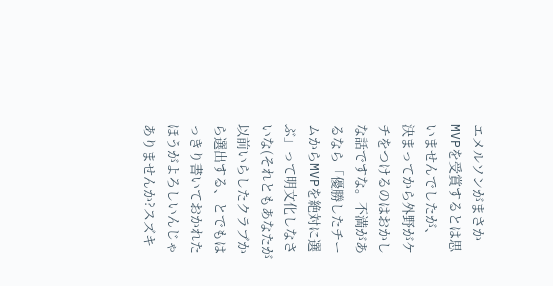エメルソンがまさかMVPを受賞するとは思いませんでしたが、
決まってから外野がケチをつけるのはおかしな話ですな。不満があるなら「優勝したチームからMVPを絶対に選ぶ」って明文化しなさいな(それともあなたが以前いらしたクラブから選出する、とでもはっきり書いておかれたほうがよろしいんじゃありませんか?スズキ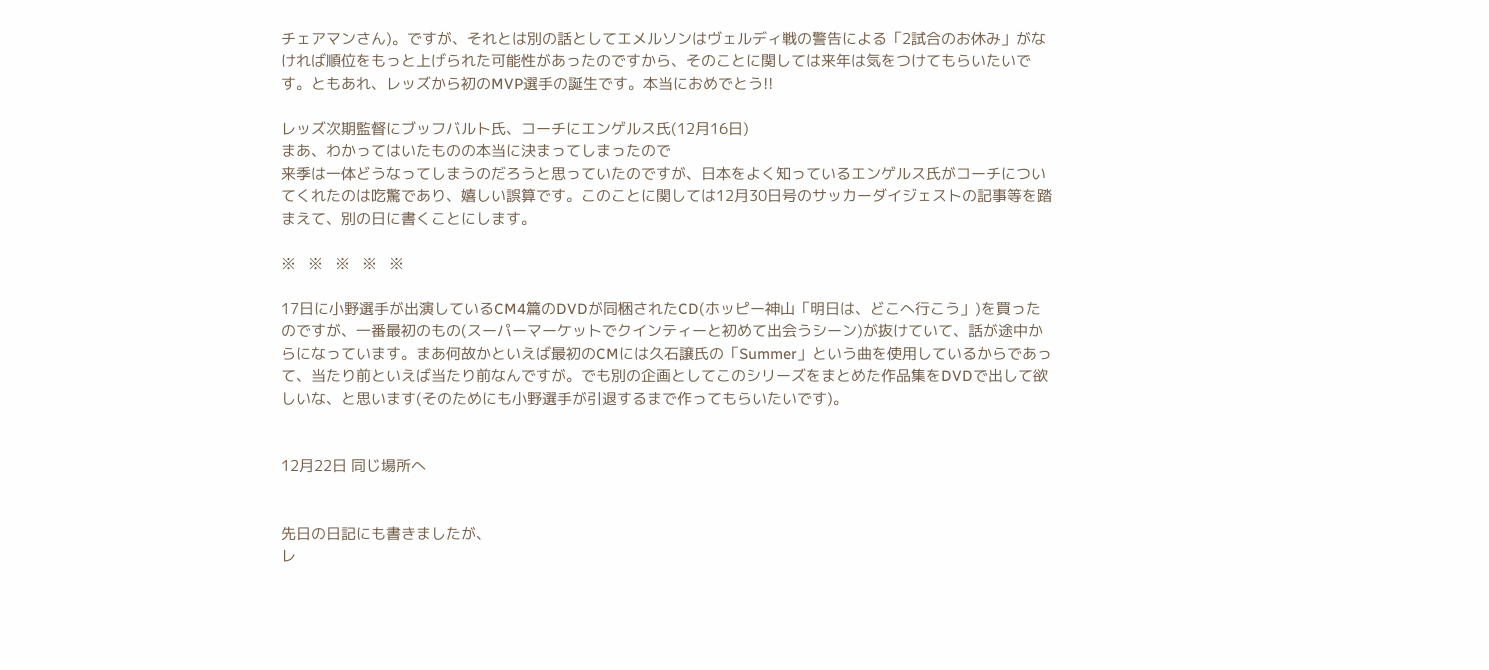チェアマンさん)。ですが、それとは別の話としてエメルソンはヴェルディ戦の警告による「2試合のお休み」がなければ順位をもっと上げられた可能性があったのですから、そのことに関しては来年は気をつけてもらいたいです。ともあれ、レッズから初のMVP選手の誕生です。本当におめでとう!!

レッズ次期監督にブッフバルト氏、コーチにエンゲルス氏(12月16日)
まあ、わかってはいたものの本当に決まってしまったので
来季は一体どうなってしまうのだろうと思っていたのですが、日本をよく知っているエンゲルス氏がコーチについてくれたのは吃驚であり、嬉しい誤算です。このことに関しては12月30日号のサッカーダイジェストの記事等を踏まえて、別の日に書くことにします。

※   ※   ※   ※   ※

17日に小野選手が出演しているCM4篇のDVDが同梱されたCD(ホッピー神山「明日は、どこへ行こう」)を買ったのですが、一番最初のもの(スーパーマーケットでクインティーと初めて出会うシーン)が抜けていて、話が途中からになっています。まあ何故かといえば最初のCMには久石譲氏の「Summer」という曲を使用しているからであって、当たり前といえば当たり前なんですが。でも別の企画としてこのシリーズをまとめた作品集をDVDで出して欲しいな、と思います(そのためにも小野選手が引退するまで作ってもらいたいです)。


12月22日 同じ場所へ


先日の日記にも書きましたが、
レ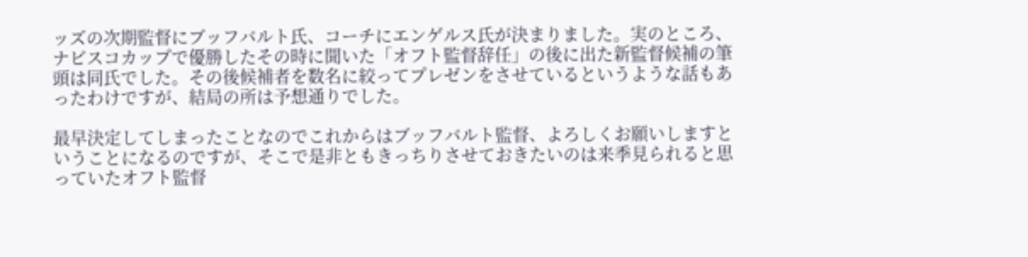ッズの次期監督にブッフバルト氏、コーチにエンゲルス氏が決まりました。実のところ、ナビスコカップで優勝したその時に聞いた「オフト監督辞任」の後に出た新監督候補の筆頭は同氏でした。その後候補者を数名に絞ってプレゼンをさせているというような話もあったわけですが、結局の所は予想通りでした。

最早決定してしまったことなのでこれからはブッフバルト監督、よろしくお願いしますということになるのですが、そこで是非ともきっちりさせておきたいのは来季見られると思っていたオフト監督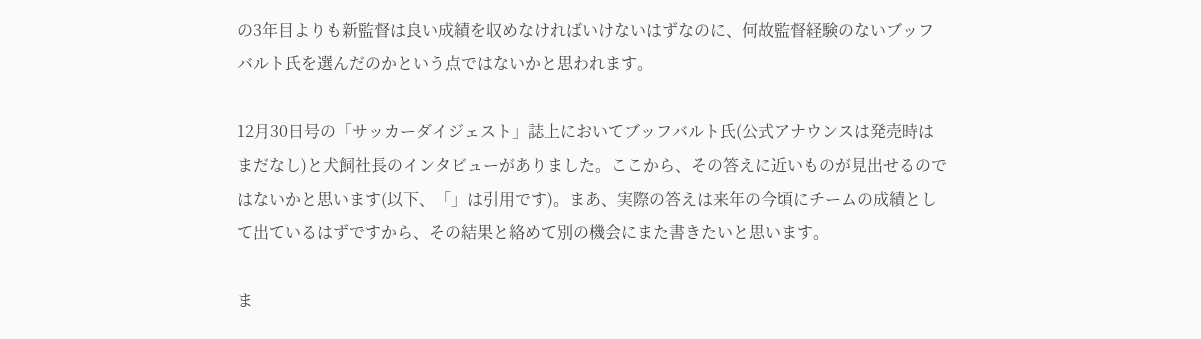の3年目よりも新監督は良い成績を収めなければいけないはずなのに、何故監督経験のないブッフバルト氏を選んだのかという点ではないかと思われます。

12月30日号の「サッカーダイジェスト」誌上においてブッフバルト氏(公式アナウンスは発売時はまだなし)と犬飼社長のインタビューがありました。ここから、その答えに近いものが見出せるのではないかと思います(以下、「」は引用です)。まあ、実際の答えは来年の今頃にチームの成績として出ているはずですから、その結果と絡めて別の機会にまた書きたいと思います。

ま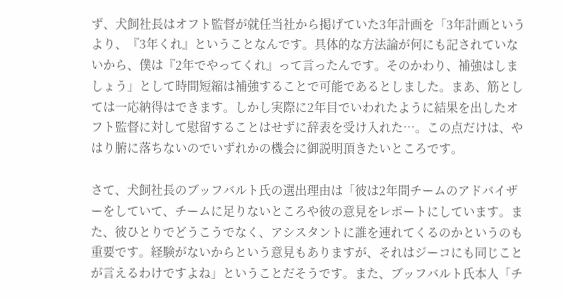ず、犬飼社長はオフト監督が就任当社から掲げていた3年計画を「3年計画というより、『3年くれ』ということなんです。具体的な方法論が何にも記されていないから、僕は『2年でやってくれ』って言ったんです。そのかわり、補強はしましょう」として時間短縮は補強することで可能であるとしました。まあ、筋としては一応納得はできます。しかし実際に2年目でいわれたように結果を出したオフト監督に対して慰留することはせずに辞表を受け入れた…。この点だけは、やはり腑に落ちないのでいずれかの機会に御説明頂きたいところです。

さて、犬飼社長のブッフバルト氏の選出理由は「彼は2年間チームのアドバイザーをしていて、チームに足りないところや彼の意見をレポートにしています。また、彼ひとりでどうこうでなく、アシスタントに誰を連れてくるのかというのも重要です。経験がないからという意見もありますが、それはジーコにも同じことが言えるわけですよね」ということだそうです。また、ブッフバルト氏本人「チ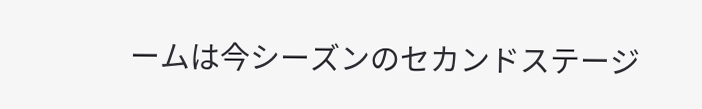ームは今シーズンのセカンドステージ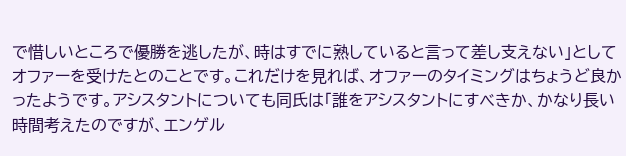で惜しいところで優勝を逃したが、時はすでに熟していると言って差し支えない」としてオファーを受けたとのことです。これだけを見れば、オファーのタイミングはちょうど良かったようです。アシスタントについても同氏は「誰をアシスタントにすべきか、かなり長い時間考えたのですが、エンゲル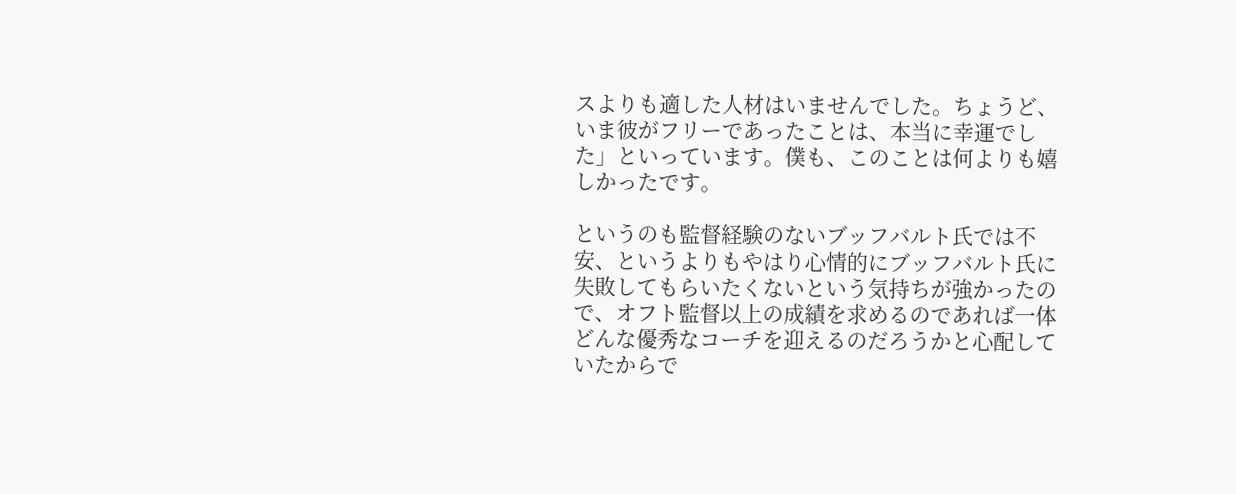スよりも適した人材はいませんでした。ちょうど、いま彼がフリーであったことは、本当に幸運でした」といっています。僕も、このことは何よりも嬉しかったです。

というのも監督経験のないブッフバルト氏では不安、というよりもやはり心情的にブッフバルト氏に失敗してもらいたくないという気持ちが強かったので、オフト監督以上の成績を求めるのであれば一体どんな優秀なコーチを迎えるのだろうかと心配していたからで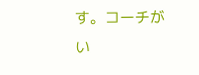す。コーチがい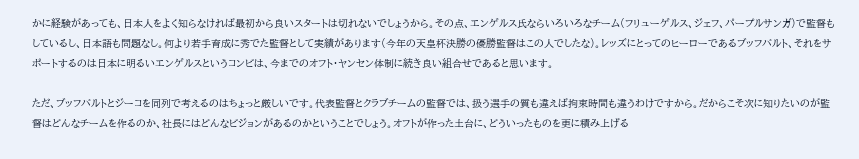かに経験があっても、日本人をよく知らなければ最初から良いスタートは切れないでしょうから。その点、エンゲルス氏ならいろいろなチーム(フリューゲルス、ジェフ、パープルサンガ)で監督もしているし、日本語も問題なし。何より若手育成に秀でた監督として実績があります(今年の天皇杯決勝の優勝監督はこの人でしたな)。レッズにとってのヒーローであるブッフバルト、それをサポートするのは日本に明るいエンゲルスというコンビは、今までのオフト・ヤンセン体制に続き良い組合せであると思います。

ただ、ブッフバルトとジーコを同列で考えるのはちょっと厳しいです。代表監督とクラブチームの監督では、扱う選手の質も違えば拘束時間も違うわけですから。だからこそ次に知りたいのが監督はどんなチームを作るのか、社長にはどんなビジョンがあるのかということでしょう。オフトが作った土台に、どういったものを更に積み上げる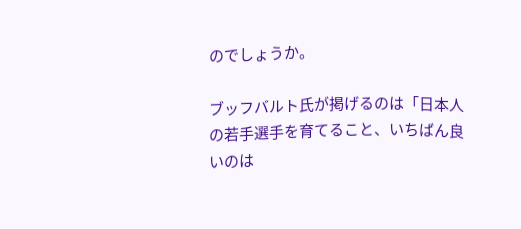のでしょうか。

ブッフバルト氏が掲げるのは「日本人の若手選手を育てること、いちばん良いのは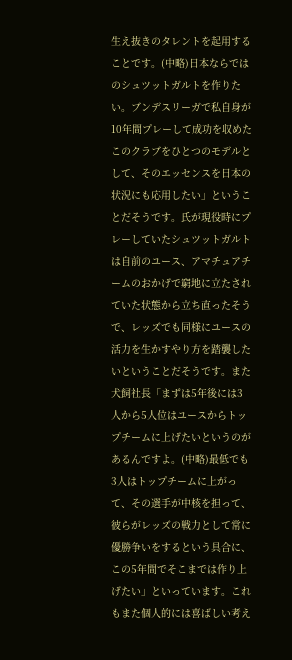生え抜きのタレントを起用することです。(中略)日本ならではのシュツットガルトを作りたい。ブンデスリーガで私自身が10年間プレーして成功を収めたこのクラブをひとつのモデルとして、そのエッセンスを日本の状況にも応用したい」ということだそうです。氏が現役時にプレーしていたシュツットガルトは自前のユース、アマチュアチームのおかげで窮地に立たされていた状態から立ち直ったそうで、レッズでも同様にユースの活力を生かすやり方を踏襲したいということだそうです。また犬飼社長「まずは5年後には3人から5人位はユースからトップチームに上げたいというのがあるんですよ。(中略)最低でも3人はトップチームに上がって、その選手が中核を担って、彼らがレッズの戦力として常に優勝争いをするという具合に、この5年間でそこまでは作り上げたい」といっています。これもまた個人的には喜ばしい考え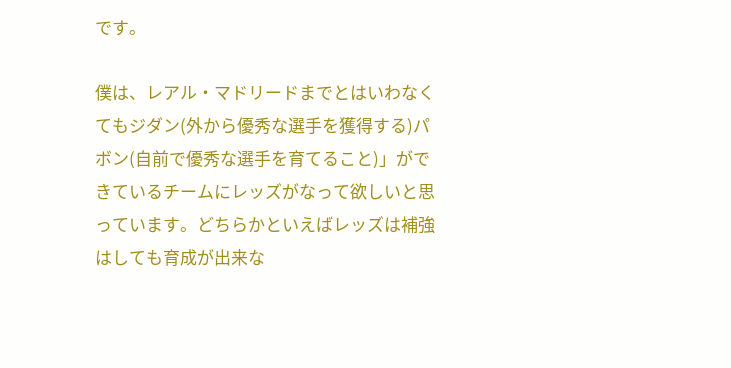です。

僕は、レアル・マドリードまでとはいわなくてもジダン(外から優秀な選手を獲得する)パボン(自前で優秀な選手を育てること)」ができているチームにレッズがなって欲しいと思っています。どちらかといえばレッズは補強はしても育成が出来な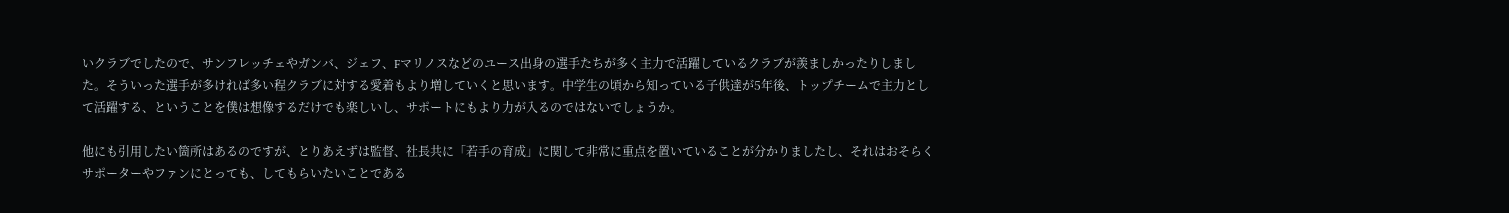いクラブでしたので、サンフレッチェやガンバ、ジェフ、Fマリノスなどのユース出身の選手たちが多く主力で活躍しているクラブが羨ましかったりしました。そういった選手が多ければ多い程クラブに対する愛着もより増していくと思います。中学生の頃から知っている子供達が5年後、トップチームで主力として活躍する、ということを僕は想像するだけでも楽しいし、サポートにもより力が入るのではないでしょうか。

他にも引用したい箇所はあるのですが、とりあえずは監督、社長共に「若手の育成」に関して非常に重点を置いていることが分かりましたし、それはおそらくサポーターやファンにとっても、してもらいたいことである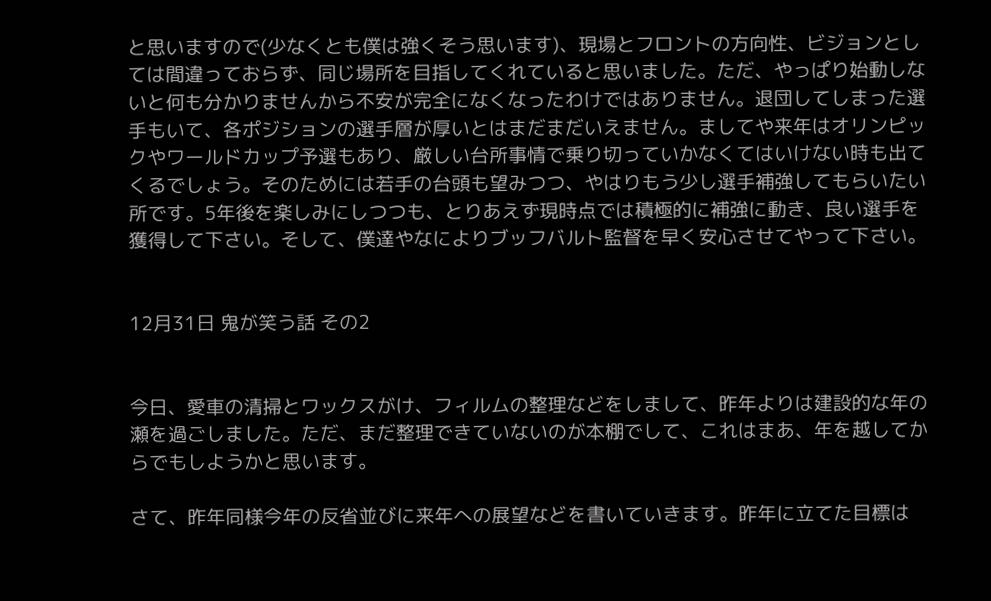と思いますので(少なくとも僕は強くそう思います)、現場とフロントの方向性、ビジョンとしては間違っておらず、同じ場所を目指してくれていると思いました。ただ、やっぱり始動しないと何も分かりませんから不安が完全になくなったわけではありません。退団してしまった選手もいて、各ポジションの選手層が厚いとはまだまだいえません。ましてや来年はオリンピックやワールドカップ予選もあり、厳しい台所事情で乗り切っていかなくてはいけない時も出てくるでしょう。そのためには若手の台頭も望みつつ、やはりもう少し選手補強してもらいたい所です。5年後を楽しみにしつつも、とりあえず現時点では積極的に補強に動き、良い選手を獲得して下さい。そして、僕達やなによりブッフバルト監督を早く安心させてやって下さい。


12月31日 鬼が笑う話 その2


今日、愛車の清掃とワックスがけ、フィルムの整理などをしまして、昨年よりは建設的な年の瀬を過ごしました。ただ、まだ整理できていないのが本棚でして、これはまあ、年を越してからでもしようかと思います。

さて、昨年同様今年の反省並びに来年への展望などを書いていきます。昨年に立てた目標は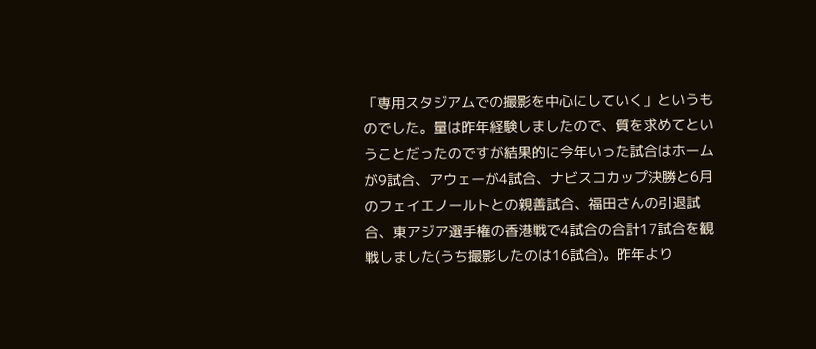「専用スタジアムでの撮影を中心にしていく」というものでした。量は昨年経験しましたので、質を求めてということだったのですが結果的に今年いった試合はホームが9試合、アウェーが4試合、ナビスコカップ決勝と6月のフェイエノールトとの親善試合、福田さんの引退試合、東アジア選手権の香港戦で4試合の合計17試合を観戦しました(うち撮影したのは16試合)。昨年より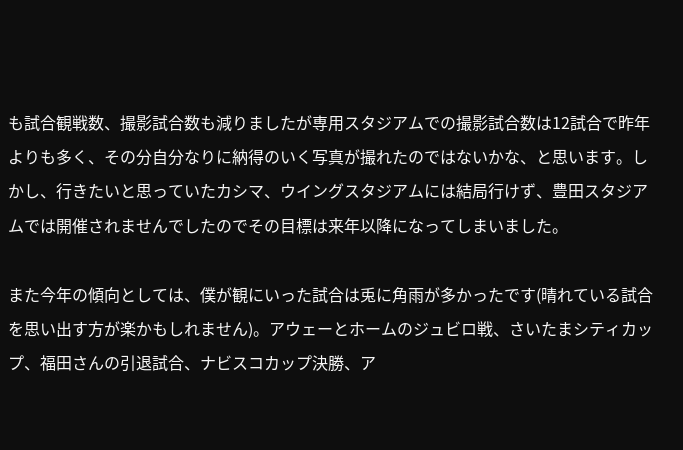も試合観戦数、撮影試合数も減りましたが専用スタジアムでの撮影試合数は12試合で昨年よりも多く、その分自分なりに納得のいく写真が撮れたのではないかな、と思います。しかし、行きたいと思っていたカシマ、ウイングスタジアムには結局行けず、豊田スタジアムでは開催されませんでしたのでその目標は来年以降になってしまいました。

また今年の傾向としては、僕が観にいった試合は兎に角雨が多かったです(晴れている試合を思い出す方が楽かもしれません)。アウェーとホームのジュビロ戦、さいたまシティカップ、福田さんの引退試合、ナビスコカップ決勝、ア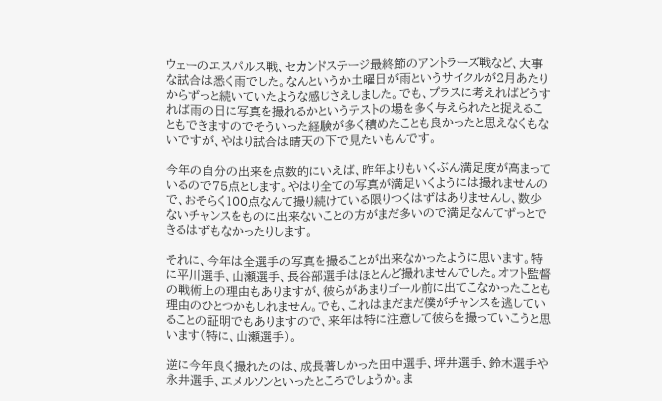ウェーのエスパルス戦、セカンドステージ最終節のアントラーズ戦など、大事な試合は悉く雨でした。なんというか土曜日が雨というサイクルが2月あたりからずっと続いていたような感じさえしました。でも、プラスに考えればどうすれば雨の日に写真を撮れるかというテストの場を多く与えられたと捉えることもできますのでそういった経験が多く積めたことも良かったと思えなくもないですが、やはり試合は晴天の下で見たいもんです。

今年の自分の出来を点数的にいえば、昨年よりもいくぶん満足度が高まっているので75点とします。やはり全ての写真が満足いくようには撮れませんので、おそらく100点なんて撮り続けている限りつくはずはありませんし、数少ないチャンスをものに出来ないことの方がまだ多いので満足なんてずっとできるはずもなかったりします。

それに、今年は全選手の写真を撮ることが出来なかったように思います。特に平川選手、山瀬選手、長谷部選手はほとんど撮れませんでした。オフト監督の戦術上の理由もありますが、彼らがあまりゴール前に出てこなかったことも理由のひとつかもしれません。でも、これはまだまだ僕がチャンスを逃していることの証明でもありますので、来年は特に注意して彼らを撮っていこうと思います(特に、山瀬選手)。

逆に今年良く撮れたのは、成長著しかった田中選手、坪井選手、鈴木選手や永井選手、エメルソンといったところでしょうか。ま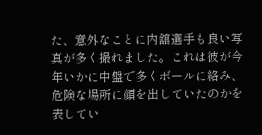た、意外なことに内舘選手も良い写真が多く撮れました。これは彼が今年いかに中盤で多くボールに絡み、危険な場所に顔を出していたのかを表してい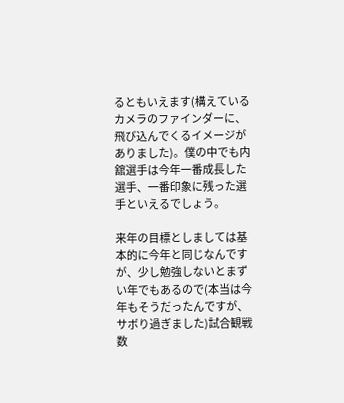るともいえます(構えているカメラのファインダーに、飛び込んでくるイメージがありました)。僕の中でも内舘選手は今年一番成長した選手、一番印象に残った選手といえるでしょう。

来年の目標としましては基本的に今年と同じなんですが、少し勉強しないとまずい年でもあるので(本当は今年もそうだったんですが、サボり過ぎました)試合観戦数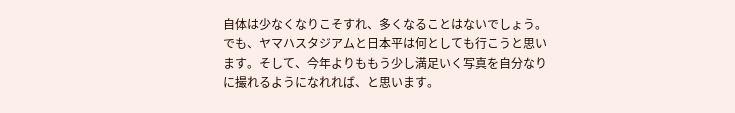自体は少なくなりこそすれ、多くなることはないでしょう。でも、ヤマハスタジアムと日本平は何としても行こうと思います。そして、今年よりももう少し満足いく写真を自分なりに撮れるようになれれば、と思います。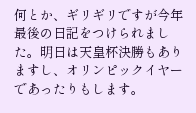何とか、ギリギリですが今年最後の日記をつけられました。明日は天皇杯決勝もありますし、オリンピックイヤーであったりもします。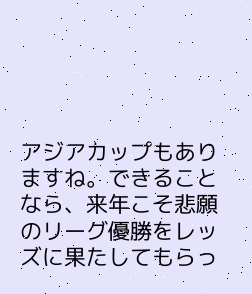アジアカップもありますね。できることなら、来年こそ悲願のリーグ優勝をレッズに果たしてもらっ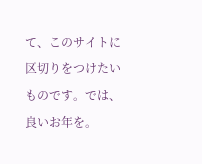て、このサイトに区切りをつけたいものです。では、良いお年を。